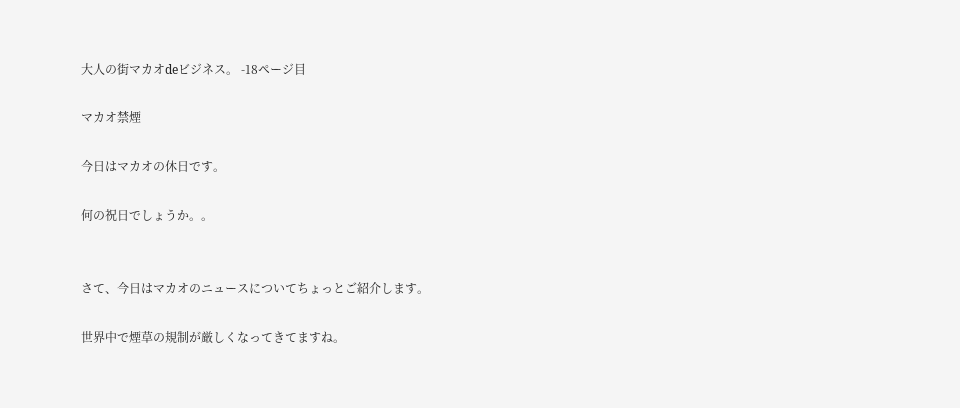大人の街マカオdeビジネス。 -18ページ目

マカオ禁煙

今日はマカオの休日です。

何の祝日でしょうか。。


さて、今日はマカオのニュースについてちょっとご紹介します。

世界中で煙草の規制が厳しくなってきてますね。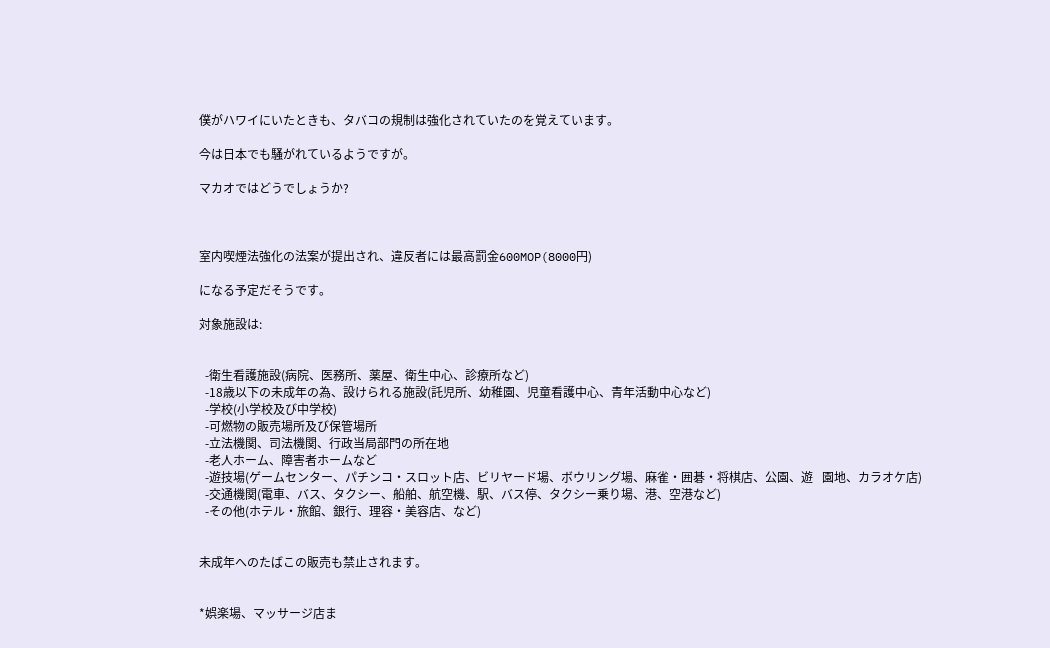僕がハワイにいたときも、タバコの規制は強化されていたのを覚えています。

今は日本でも騒がれているようですが。

マカオではどうでしょうか?



室内喫煙法強化の法案が提出され、違反者には最高罰金600MOP(8000円)

になる予定だそうです。

対象施設は:


  -衛生看護施設(病院、医務所、薬屋、衛生中心、診療所など)
  -18歳以下の未成年の為、設けられる施設(託児所、幼稚園、児童看護中心、青年活動中心など)
  -学校(小学校及び中学校)
  -可燃物の販売場所及び保管場所
  -立法機関、司法機関、行政当局部門の所在地
  -老人ホーム、障害者ホームなど
  -遊技場(ゲームセンター、パチンコ・スロット店、ビリヤード場、ボウリング場、麻雀・囲碁・将棋店、公園、遊   園地、カラオケ店)
  -交通機関(電車、バス、タクシー、船舶、航空機、駅、バス停、タクシー乗り場、港、空港など)
  -その他(ホテル・旅館、銀行、理容・美容店、など)


未成年へのたばこの販売も禁止されます。


*娯楽場、マッサージ店ま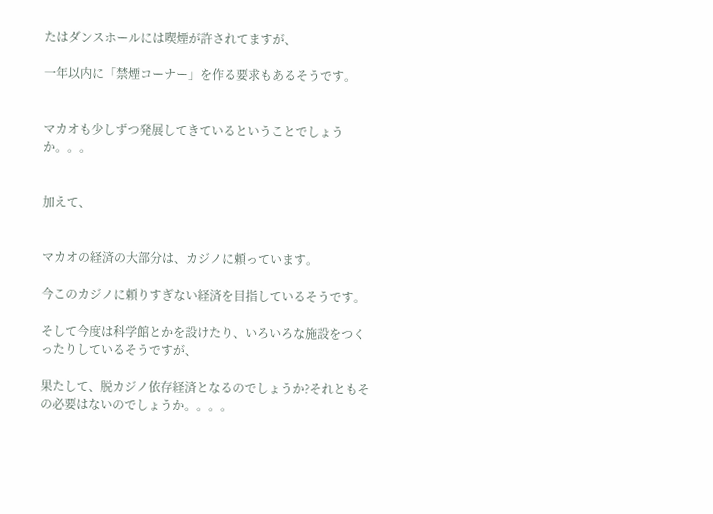たはダンスホールには喫煙が許されてますが、

一年以内に「禁煙コーナー」を作る要求もあるそうです。


マカオも少しずつ発展してきているということでしょうか。。。


加えて、


マカオの経済の大部分は、カジノに頼っています。

今このカジノに頼りすぎない経済を目指しているそうです。

そして今度は科学館とかを設けたり、いろいろな施設をつくったりしているそうですが、

果たして、脱カジノ依存経済となるのでしょうか?それともその必要はないのでしょうか。。。。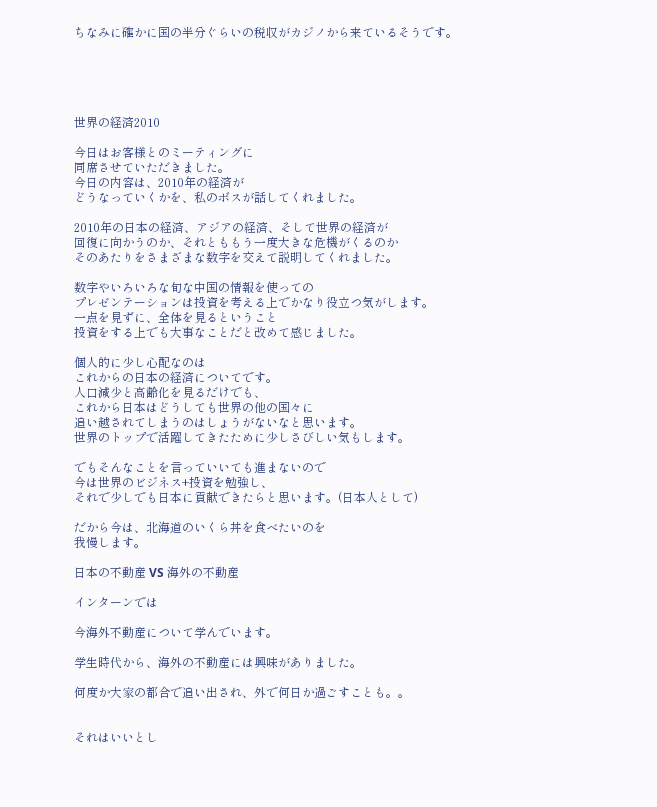ちなみに確かに国の半分ぐらいの税収がカジノから来ているそうです。





世界の経済2010

今日はお客様とのミーティングに
同席させていただきました。
今日の内容は、2010年の経済が
どうなっていくかを、私のボスが話してくれました。

2010年の日本の経済、アジアの経済、そして世界の経済が
回復に向かうのか、それとももう一度大きな危機がくるのか
そのあたりをさまざまな数字を交えて説明してくれました。

数字やいろいろな旬な中国の情報を使っての
プレゼンテーションは投資を考える上でかなり役立つ気がします。
一点を見ずに、全体を見るということ
投資をする上でも大事なことだと改めて感じました。

個人的に少し心配なのは
これからの日本の経済についてです。
人口減少と高齢化を見るだけでも、
これから日本はどうしても世界の他の国々に
追い越されてしまうのはしょうがないなと思います。
世界のトップで活躍してきたために少しさびしい気もします。

でもそんなことを言っていいても進まないので
今は世界のビジネス+投資を勉強し、
それで少しでも日本に貢献できたらと思います。(日本人として)

だから今は、北海道のいくら丼を食べたいのを
我慢します。

日本の不動産 VS 海外の不動産

インターンでは

今海外不動産について学んでいます。

学生時代から、海外の不動産には興味がありました。

何度か大家の都合で追い出され、外で何日か過ごすことも。。


それはいいとし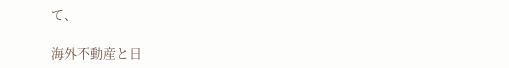て、

海外不動産と日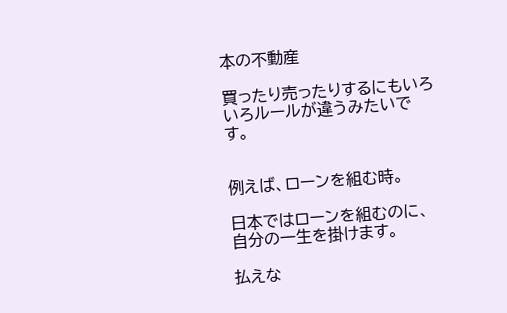本の不動産

買ったり売ったりするにもいろいろルールが違うみたいです。


例えば、ローンを組む時。

日本ではローンを組むのに、自分の一生を掛けます。

払えな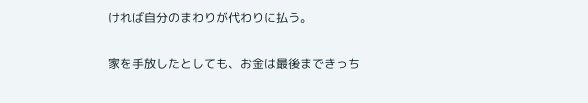ければ自分のまわりが代わりに払う。

家を手放したとしても、お金は最後まできっち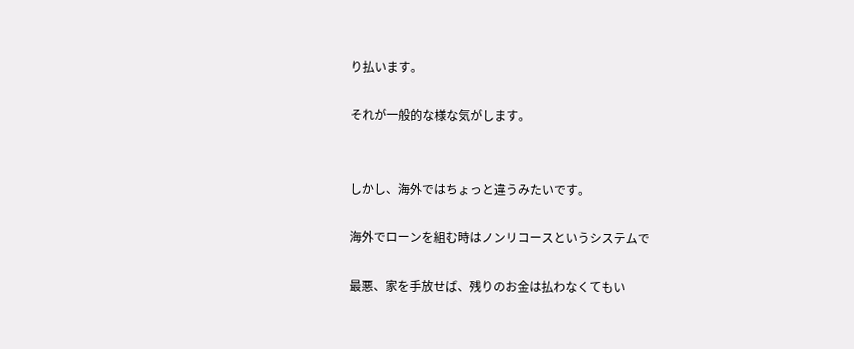り払います。

それが一般的な様な気がします。


しかし、海外ではちょっと違うみたいです。

海外でローンを組む時はノンリコースというシステムで

最悪、家を手放せば、残りのお金は払わなくてもい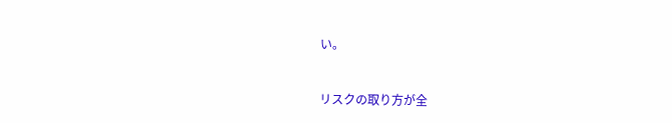い。


リスクの取り方が全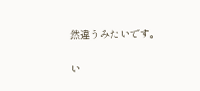然違うみたいです。

い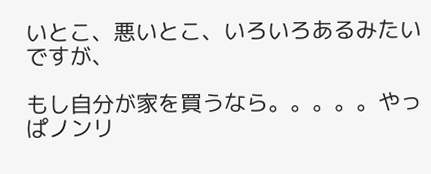いとこ、悪いとこ、いろいろあるみたいですが、

もし自分が家を買うなら。。。。。やっぱノンリ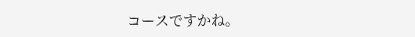コースですかね。